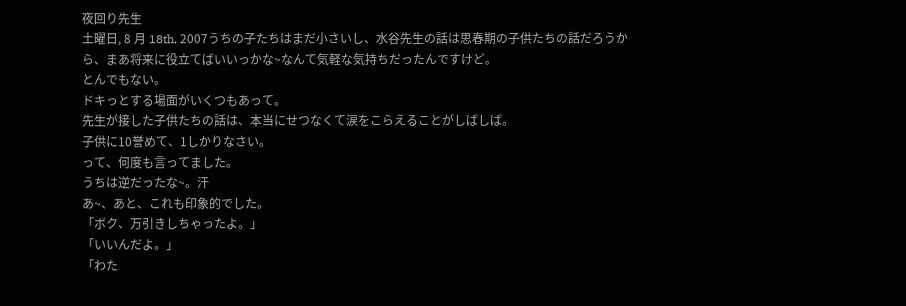夜回り先生
土曜日, 8 月 18th, 2007うちの子たちはまだ小さいし、水谷先生の話は思春期の子供たちの話だろうから、まあ将来に役立てばいいっかな~なんて気軽な気持ちだったんですけど。
とんでもない。
ドキっとする場面がいくつもあって。
先生が接した子供たちの話は、本当にせつなくて涙をこらえることがしばしば。
子供に10誉めて、1しかりなさい。
って、何度も言ってました。
うちは逆だったな~。汗
あ~、あと、これも印象的でした。
「ボク、万引きしちゃったよ。」
「いいんだよ。」
「わた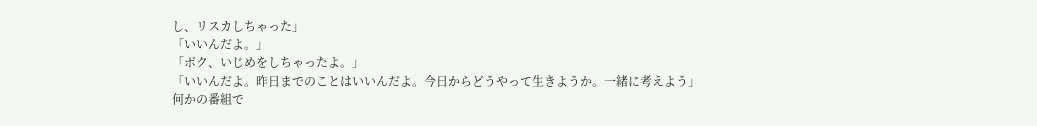し、リスカしちゃった」
「いいんだよ。」
「ボク、いじめをしちゃったよ。」
「いいんだよ。昨日までのことはいいんだよ。今日からどうやって生きようか。一緒に考えよう」
何かの番組で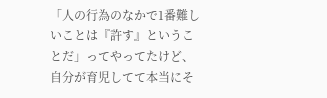「人の行為のなかで1番難しいことは『許す』ということだ」ってやってたけど、自分が育児してて本当にそ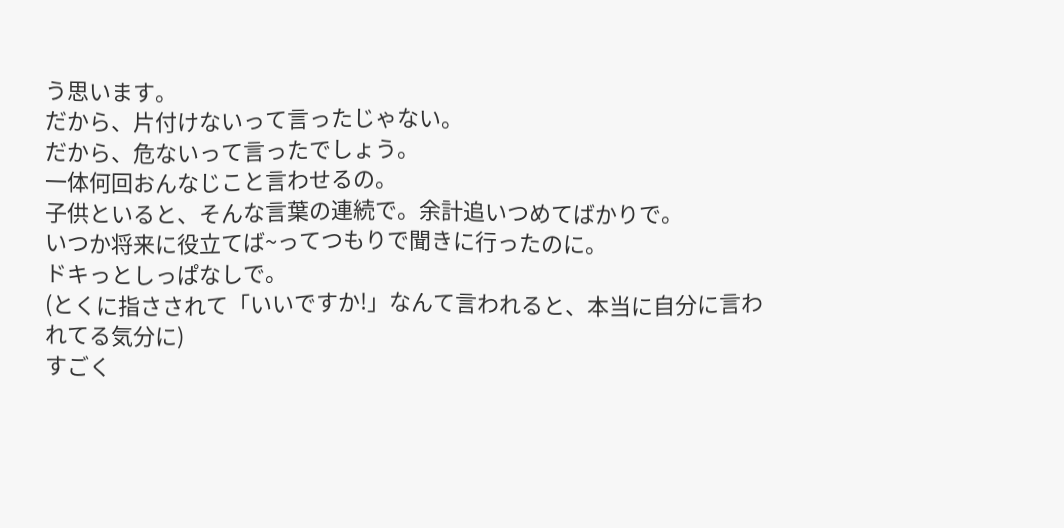う思います。
だから、片付けないって言ったじゃない。
だから、危ないって言ったでしょう。
一体何回おんなじこと言わせるの。
子供といると、そんな言葉の連続で。余計追いつめてばかりで。
いつか将来に役立てば~ってつもりで聞きに行ったのに。
ドキっとしっぱなしで。
(とくに指さされて「いいですか!」なんて言われると、本当に自分に言われてる気分に)
すごく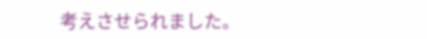考えさせられました。